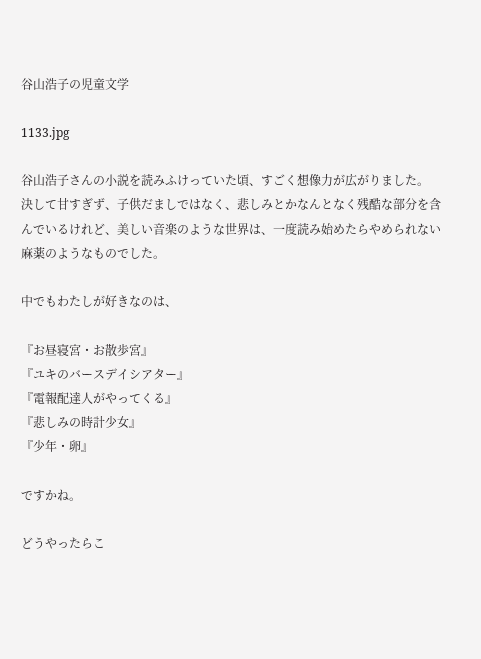谷山浩子の児童文学

1133.jpg

谷山浩子さんの小説を読みふけっていた頃、すごく想像力が広がりました。
決して甘すぎず、子供だましではなく、悲しみとかなんとなく残酷な部分を含んでいるけれど、美しい音楽のような世界は、一度読み始めたらやめられない麻薬のようなものでした。

中でもわたしが好きなのは、

『お昼寝宮・お散歩宮』
『ユキのバースデイシアター』
『電報配達人がやってくる』
『悲しみの時計少女』
『少年・卵』

ですかね。

どうやったらこ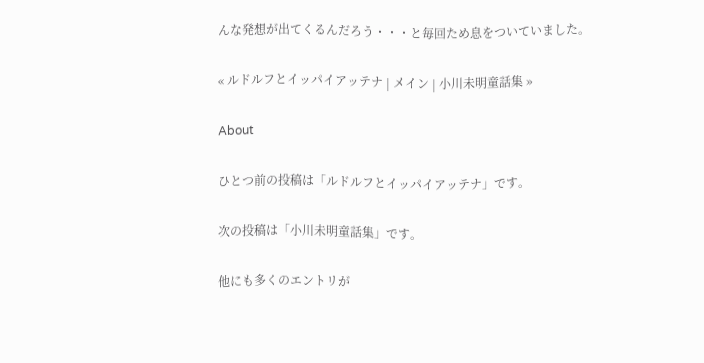んな発想が出てくるんだろう・・・と毎回ため息をついていました。

« ルドルフとイッパイアッテナ | メイン | 小川未明童話集 »

About

ひとつ前の投稿は「ルドルフとイッパイアッテナ」です。

次の投稿は「小川未明童話集」です。

他にも多くのエントリが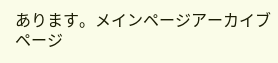あります。メインページアーカイブページ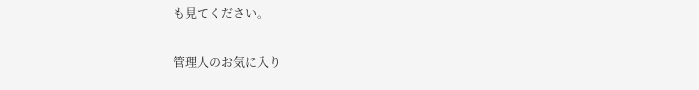も見てください。

管理人のお気に入り